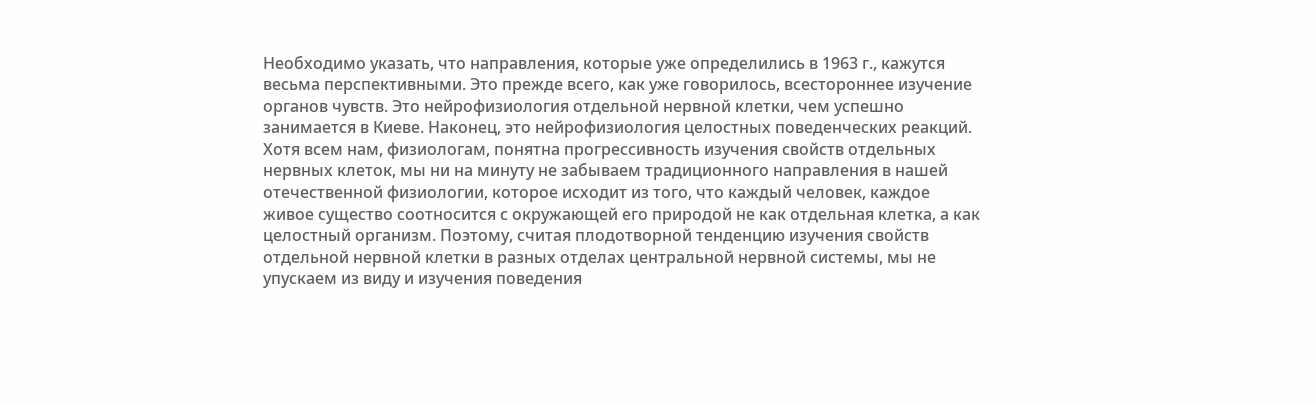Необходимо указать, что направления, которые уже определились в 1963 г., кажутся весьма перспективными. Это прежде всего, как уже говорилось, всестороннее изучение органов чувств. Это нейрофизиология отдельной нервной клетки, чем успешно занимается в Киеве. Наконец, это нейрофизиология целостных поведенческих реакций. Хотя всем нам, физиологам, понятна прогрессивность изучения свойств отдельных нервных клеток, мы ни на минуту не забываем традиционного направления в нашей отечественной физиологии, которое исходит из того, что каждый человек, каждое живое существо соотносится с окружающей его природой не как отдельная клетка, а как целостный организм. Поэтому, считая плодотворной тенденцию изучения свойств отдельной нервной клетки в разных отделах центральной нервной системы, мы не упускаем из виду и изучения поведения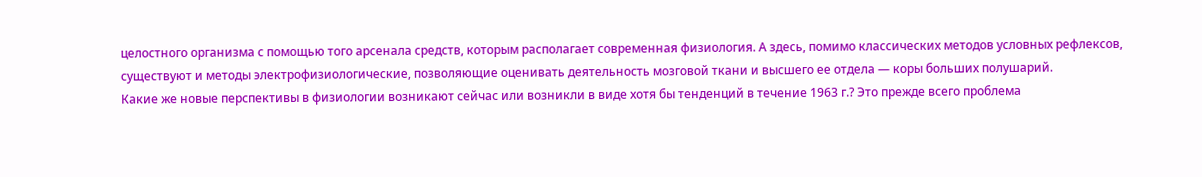целостного организма с помощью того арсенала средств, которым располагает современная физиология. А здесь, помимо классических методов условных рефлексов, существуют и методы электрофизиологические, позволяющие оценивать деятельность мозговой ткани и высшего ее отдела — коры больших полушарий.
Какие же новые перспективы в физиологии возникают сейчас или возникли в виде хотя бы тенденций в течение 1963 г.? Это прежде всего проблема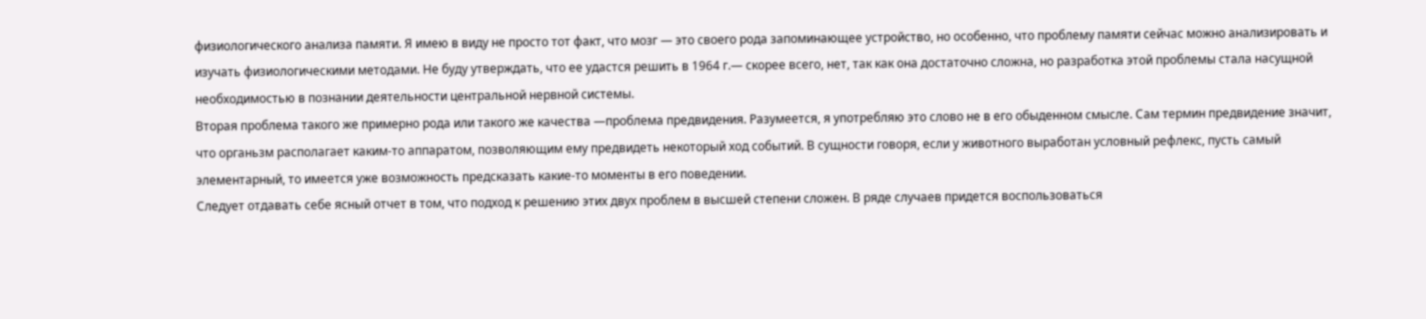физиологического анализа памяти. Я имею в виду не просто тот факт, что мозг — это своего рода запоминающее устройство, но особенно, что проблему памяти сейчас можно анализировать и изучать физиологическими методами. Не буду утверждать, что ее удастся решить в 1964 г.— скорее всего, нет, так как она достаточно сложна, но разработка этой проблемы стала насущной необходимостью в познании деятельности центральной нервной системы.
Вторая проблема такого же примерно рода или такого же качества —проблема предвидения. Разумеется, я употребляю это слово не в его обыденном смысле. Сам термин предвидение значит, что органьзм располагает каким-то аппаратом, позволяющим ему предвидеть некоторый ход событий. В сущности говоря, если у животного выработан условный рефлекс, пусть самый элементарный, то имеется уже возможность предсказать какие-то моменты в его поведении.
Следует отдавать себе ясный отчет в том, что подход к решению этих двух проблем в высшей степени сложен. В ряде случаев придется воспользоваться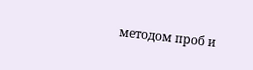методом проб и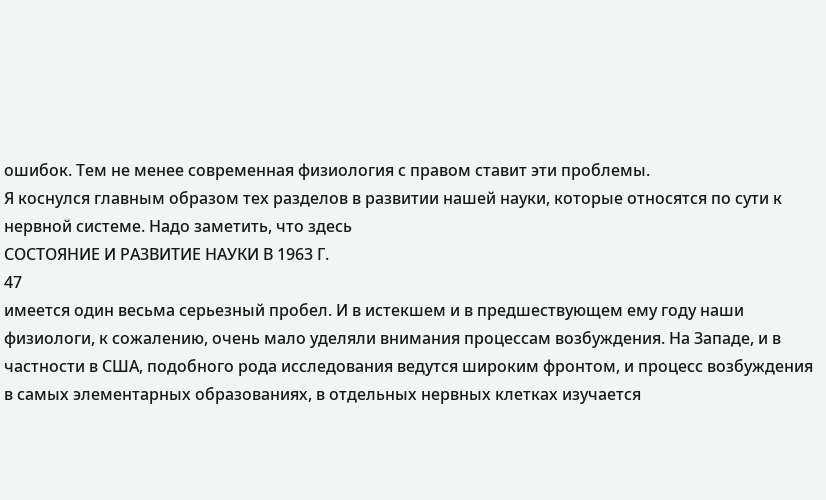ошибок. Тем не менее современная физиология с правом ставит эти проблемы.
Я коснулся главным образом тех разделов в развитии нашей науки, которые относятся по сути к нервной системе. Надо заметить, что здесь
СОСТОЯНИЕ И РАЗВИТИЕ НАУКИ В 1963 Г.
47
имеется один весьма серьезный пробел. И в истекшем и в предшествующем ему году наши физиологи, к сожалению, очень мало уделяли внимания процессам возбуждения. На Западе, и в частности в США, подобного рода исследования ведутся широким фронтом, и процесс возбуждения в самых элементарных образованиях, в отдельных нервных клетках изучается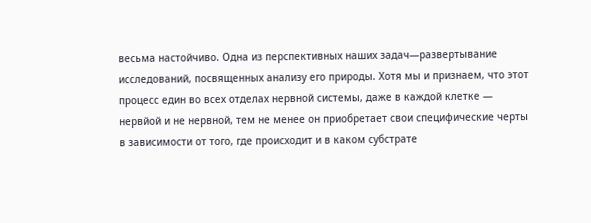весьма настойчиво. Одна из перспективных наших задач—развертывание исследований, посвященных анализу его природы. Хотя мы и признаем, что этот процесс един во всех отделах нервной системы, даже в каждой клетке — нервйой и не нервной, тем не менее он приобретает свои специфические черты в зависимости от того, где происходит и в каком субстрате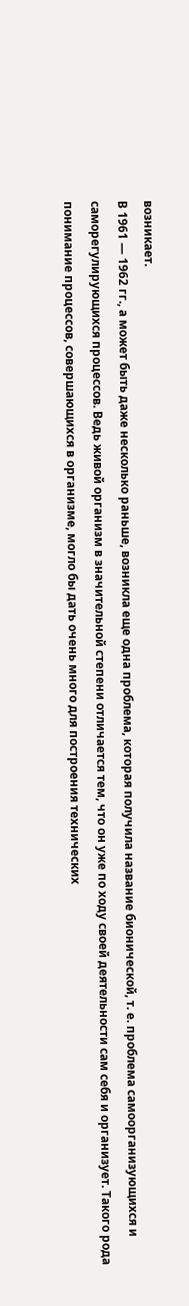возникает.
В 1961 — 1962 гг., а может быть даже несколько раньше, возникла еще одна проблема, которая получила название бионической, т. е. проблема самоорганизующихся и саморегулирующихся процессов. Ведь живой организм в значительной степени отличается тем, что он уже по ходу своей деятельности сам себя и организует. Такого рода понимание процессов, совершающихся в организме, могло бы дать очень много для построения технических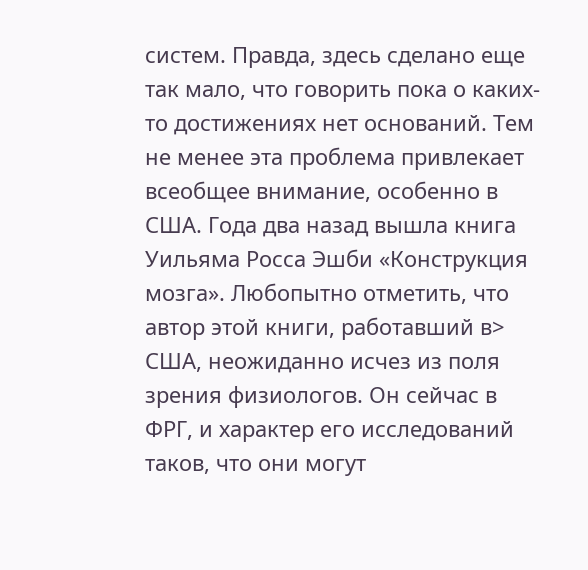систем. Правда, здесь сделано еще так мало, что говорить пока о каких-то достижениях нет оснований. Тем не менее эта проблема привлекает всеобщее внимание, особенно в США. Года два назад вышла книга Уильяма Росса Эшби «Конструкция мозга». Любопытно отметить, что автор этой книги, работавший в> США, неожиданно исчез из поля зрения физиологов. Он сейчас в ФРГ, и характер его исследований таков, что они могут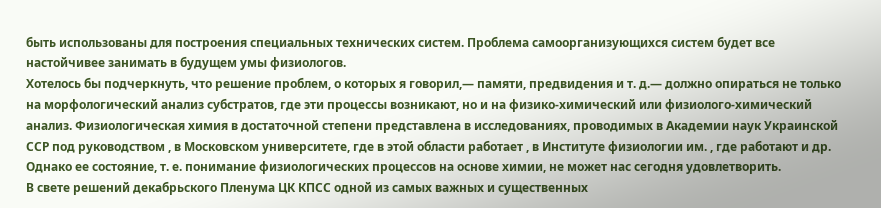быть использованы для построения специальных технических систем. Проблема самоорганизующихся систем будет все настойчивее занимать в будущем умы физиологов.
Хотелось бы подчеркнуть, что решение проблем, о которых я говорил,— памяти, предвидения и т. д.— должно опираться не только на морфологический анализ субстратов, где эти процессы возникают, но и на физико-химический или физиолого-химический анализ. Физиологическая химия в достаточной степени представлена в исследованиях, проводимых в Академии наук Украинской ССР под руководством , в Московском университете, где в этой области работает , в Институте физиологии им. , где работают и др. Однако ее состояние, т. е. понимание физиологических процессов на основе химии, не может нас сегодня удовлетворить.
В свете решений декабрьского Пленума ЦК КПСС одной из самых важных и существенных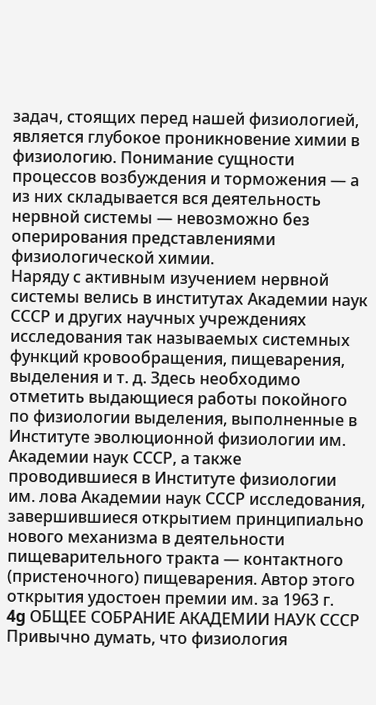задач, стоящих перед нашей физиологией, является глубокое проникновение химии в физиологию. Понимание сущности процессов возбуждения и торможения — а из них складывается вся деятельность нервной системы — невозможно без оперирования представлениями физиологической химии.
Наряду с активным изучением нервной системы велись в институтах Академии наук СССР и других научных учреждениях исследования так называемых системных функций кровообращения, пищеварения, выделения и т. д. Здесь необходимо отметить выдающиеся работы покойного по физиологии выделения, выполненные в Институте эволюционной физиологии им. Академии наук СССР, а также проводившиеся в Институте физиологии им. лова Академии наук СССР исследования, завершившиеся открытием принципиально нового механизма в деятельности пищеварительного тракта — контактного (пристеночного) пищеварения. Автор этого открытия удостоен премии им. за 1963 г.
4g ОБЩЕЕ СОБРАНИЕ АКАДЕМИИ НАУК СССР
Привычно думать, что физиология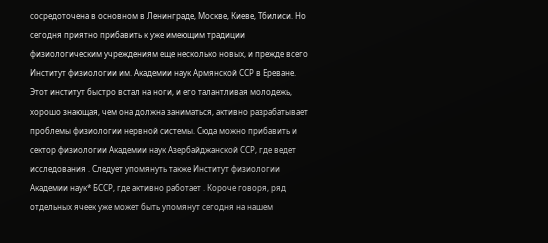сосредоточена в основном в Ленинграде, Москве, Киеве, Тбилиси. Но сегодня приятно прибавить к уже имеющим традиции физиологическим учреждениям еще несколько новых, и прежде всего Институт физиологии им. Академии наук Армянской ССР в Ереване. Этот институт быстро встал на ноги, и его талантливая молодежь, хорошо знающая, чем она должна заниматься, активно разрабатывает проблемы физиологии нервной системы. Сюда можно прибавить и сектор физиологии Академии наук Азербайджанской ССР, где ведет исследования . Следует упомянуть также Институт физиологии Академии наук* БССР, где активно работает . Короче говоря, ряд отдельных ячеек уже может быть упомянут сегодня на нашем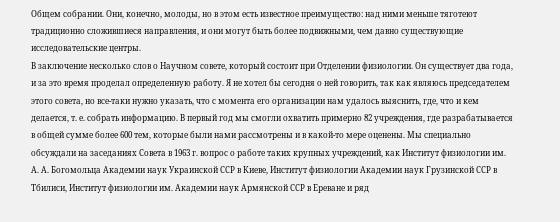Общем собрании. Они, конечно, молоды, но в этом есть известное преимущество: над ними меньше тяготеют традиционно сложившиеся направления, и они могут быть более подвижными, чем давно существующие исследовательские центры.
В заключение несколько слов о Научном совете, который состоит при Отделении физиологии. Он существует два года, и за это время проделал определенную работу. Я не хотел бы сегодня о ней говорить, так как являюсь председателем этого совета, но все-таки нужно указать, что с момента его организации нам удалось выяснить, где, что и кем делается, т. е. собрать информацию. В первый год мы смогли охватить примерно 82 учреждения, где разрабатывается в общей сумме более 600 тем, которые были нами рассмотрены и в какой-то мере оценены. Мы специально обсуждали на заседаниях Совета в 1963 г. вопрос о работе таких крупных учреждений, как Институт физиологии им. А. А. Богомольца Академии наук Украинской ССР в Киеве, Институт физиологии Академии наук Грузинской ССР в Тбилиси, Институт физиологии им. Академии наук Армянской ССР в Ереване и ряд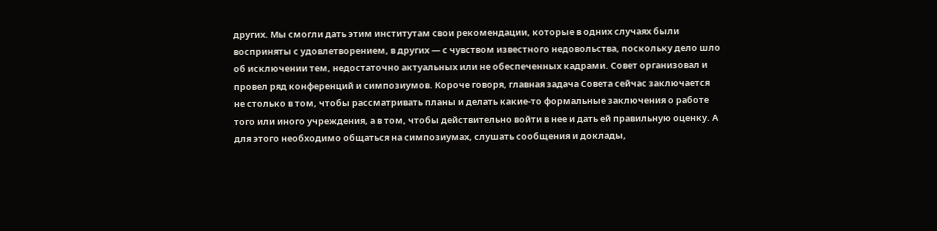других. Мы смогли дать этим институтам свои рекомендации, которые в одних случаях были восприняты с удовлетворением, в других — с чувством известного недовольства, поскольку дело шло об исключении тем, недостаточно актуальных или не обеспеченных кадрами. Совет организовал и провел ряд конференций и симпозиумов. Короче говоря, главная задача Совета сейчас заключается не столько в том, чтобы рассматривать планы и делать какие-то формальные заключения о работе того или иного учреждения, а в том, чтобы действительно войти в нее и дать ей правильную оценку. А для этого необходимо общаться на симпозиумах, слушать сообщения и доклады,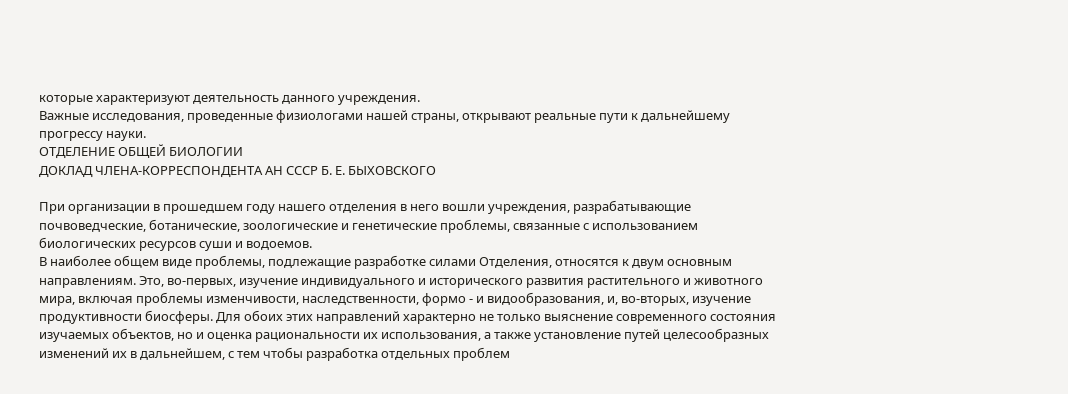которые характеризуют деятельность данного учреждения.
Важные исследования, проведенные физиологами нашей страны, открывают реальные пути к дальнейшему прогрессу науки.
ОТДЕЛЕНИЕ ОБЩЕЙ БИОЛОГИИ
ДОКЛАД ЧЛЕНА-КОРРЕСПОНДЕНТА АН СССР Б. Е. БЫХОВСКОГО

При организации в прошедшем году нашего отделения в него вошли учреждения, разрабатывающие почвоведческие, ботанические, зоологические и генетические проблемы, связанные с использованием биологических ресурсов суши и водоемов.
В наиболее общем виде проблемы, подлежащие разработке силами Отделения, относятся к двум основным направлениям. Это, во-первых, изучение индивидуального и исторического развития растительного и животного мира, включая проблемы изменчивости, наследственности, формо - и видообразования, и, во-вторых, изучение продуктивности биосферы. Для обоих этих направлений характерно не только выяснение современного состояния изучаемых объектов, но и оценка рациональности их использования, а также установление путей целесообразных изменений их в дальнейшем, с тем чтобы разработка отдельных проблем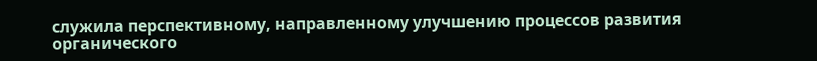служила перспективному, направленному улучшению процессов развития органического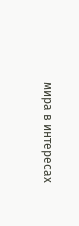мира в интересах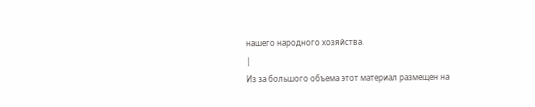нашего народного хозяйства.
|
Из за большого объема этот материал размещен на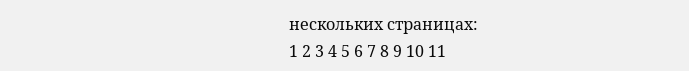нескольких страницах:
1 2 3 4 5 6 7 8 9 10 11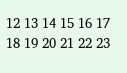12 13 14 15 16 17 18 19 20 21 22 23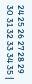24 25 26 27 28 29 30 31 32 33 34 35 |